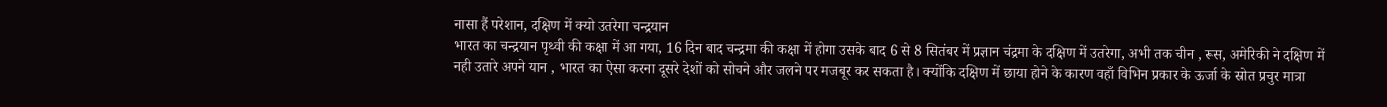नासा हैं परेशान, दक्षिण में क्यो उतरेगा चन्द्रयान
भारत का चन्द्रयान पृथ्वी की कक्षा में आ गया, 16 दिन बाद चन्द्रमा की कक्षा में होगा उसके बाद 6 से 8 सितंबर में प्रज्ञान चंद्रमा के दक्षिण में उतरेगा, अभी तक चीन , रूस, अमेरिकी ने दक्षिण में नही उतारे अपने यान , भारत का ऐसा करना दूसरे देशों को सोचने और जलने पर मजबूर कर सकता है। क्योंकि दक्षिण में छाया होने के कारण वहाँ विभिन प्रकार के ऊर्जा के स्रोत प्रचुर मात्रा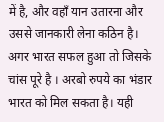में है, और वहाँ यान उतारना और उससे जानकारी लेना कठिन है। अगर भारत सफल हुआ तो जिसके चांस पूरे है । अरबो रुपये का भंडार भारत को मिल सकता है। यही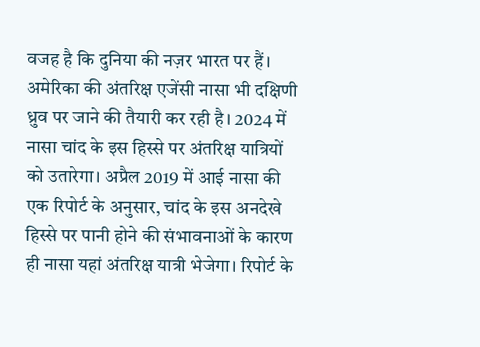वजह है कि दुनिया की नज़र भारत पर हैं।
अमेरिका की अंतरिक्ष एजेंसी नासा भी दक्षिणी ध्रुव पर जाने की तैयारी कर रही है। 2024 में नासा चांद के इस हिस्से पर अंतरिक्ष यात्रियों को उतारेगा। अप्रैल 2019 में आई नासा की एक रिपोर्ट के अनुसार, चांद के इस अनदेखे हिस्से पर पानी होने की संभावनाओं के कारण ही नासा यहां अंतरिक्ष यात्री भेजेगा। रिपोर्ट के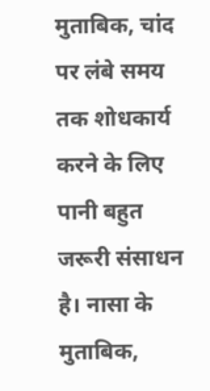मुताबिक, चांद पर लंबे समय तक शोधकार्य करने के लिए पानी बहुत जरूरी संसाधन है। नासा के मुताबिक,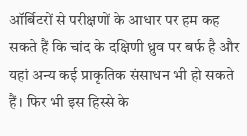ऑर्बिटरों से परीक्षणों के आधार पर हम कह सकते हैं कि चांद के दक्षिणी ध्रुव पर बर्फ है और यहां अन्य कई प्राकृतिक संसाधन भी हो सकते हैं। फिर भी इस हिस्से के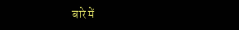बारे में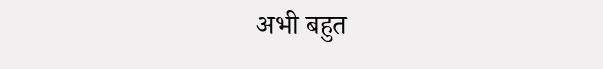अभी बहुत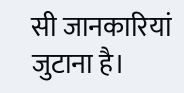सी जानकारियां जुटाना है।